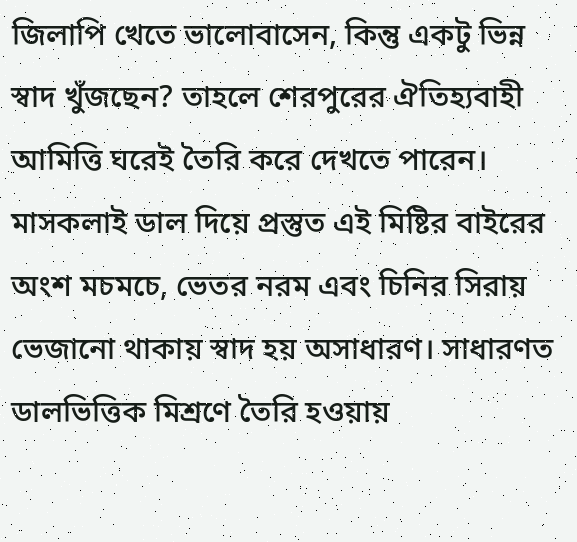জিলাপি খেতে ভালোবাসেন, কিন্তু একটু ভিন্ন স্বাদ খুঁজছেন? তাহলে শেরপুরের ঐতিহ্যবাহী আমিত্তি ঘরেই তৈরি করে দেখতে পারেন। মাসকলাই ডাল দিয়ে প্রস্তুত এই মিষ্টির বাইরের অংশ মচমচে, ভেতর নরম এবং চিনির সিরায় ভেজানো থাকায় স্বাদ হয় অসাধারণ। সাধারণত ডালভিত্তিক মিশ্রণে তৈরি হওয়ায়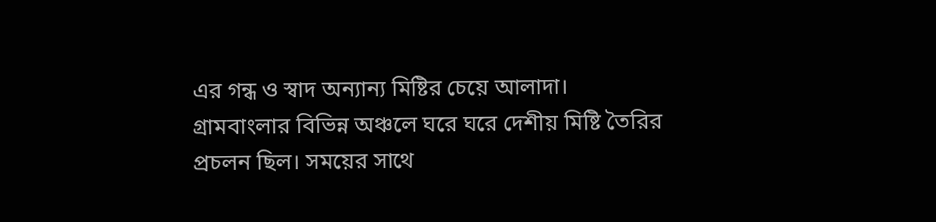এর গন্ধ ও স্বাদ অন্যান্য মিষ্টির চেয়ে আলাদা।
গ্রামবাংলার বিভিন্ন অঞ্চলে ঘরে ঘরে দেশীয় মিষ্টি তৈরির প্রচলন ছিল। সময়ের সাথে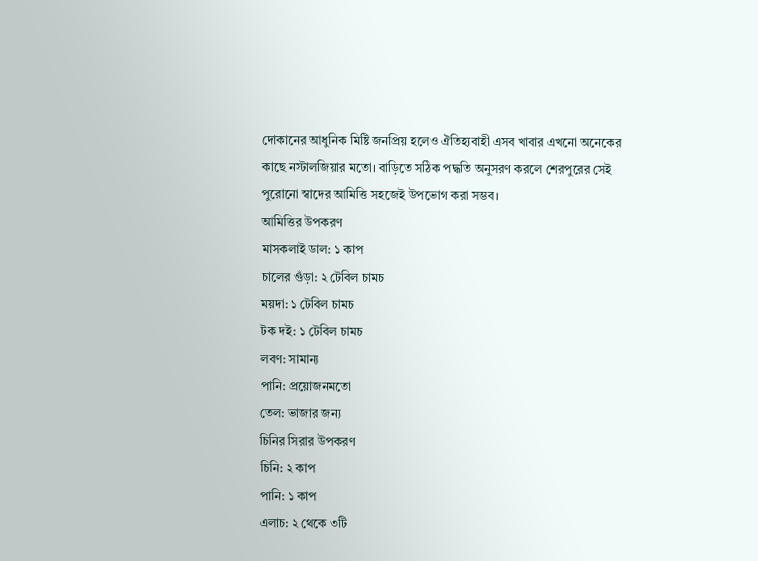দোকানের আধুনিক মিষ্টি জনপ্রিয় হলেও ঐতিহ্যবাহী এসব খাবার এখনো অনেকের কাছে নস্টালজিয়ার মতো। বাড়িতে সঠিক পদ্ধতি অনুসরণ করলে শেরপুরের সেই পুরোনো স্বাদের আমিত্তি সহজেই উপভোগ করা সম্ভব।
আমিত্তির উপকরণ
মাসকলাই ডাল: ১ কাপ
চালের গুঁড়া: ২ টেবিল চামচ
ময়দা: ১ টেবিল চামচ
টক দই: ১ টেবিল চামচ
লবণ: সামান্য
পানি: প্রয়োজনমতো
তেল: ভাজার জন্য
চিনির সিরার উপকরণ
চিনি: ২ কাপ
পানি: ১ কাপ
এলাচ: ২ থেকে ৩টি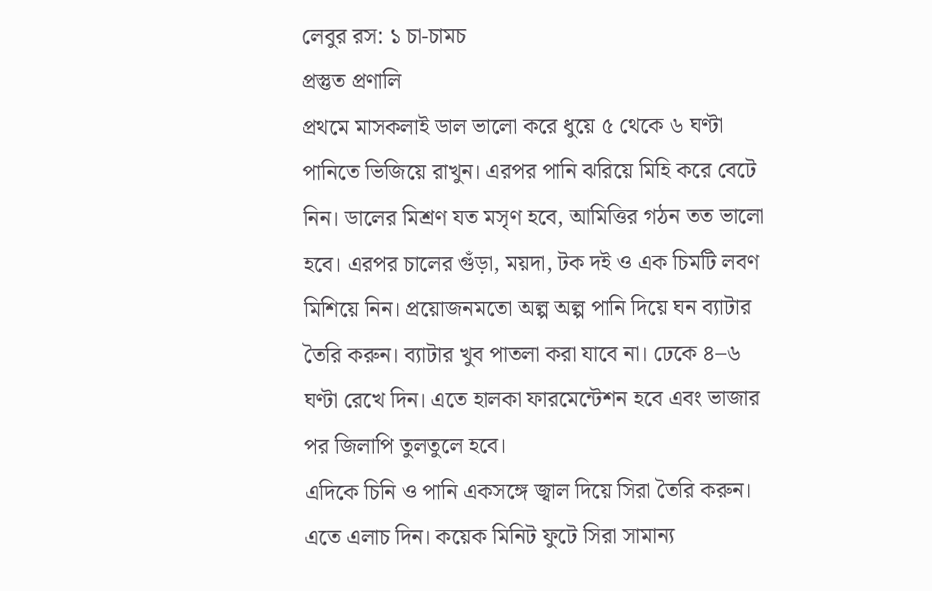লেবুর রস: ১ চা-চামচ
প্রস্তুত প্রণালি
প্রথমে মাসকলাই ডাল ভালো করে ধুয়ে ৫ থেকে ৬ ঘণ্টা পানিতে ভিজিয়ে রাখুন। এরপর পানি ঝরিয়ে মিহি করে বেটে নিন। ডালের মিশ্রণ যত মসৃণ হবে, আমিত্তির গঠন তত ভালো হবে। এরপর চালের গুঁড়া, ময়দা, টক দই ও এক চিমটি লবণ মিশিয়ে নিন। প্রয়োজনমতো অল্প অল্প পানি দিয়ে ঘন ব্যাটার তৈরি করুন। ব্যাটার খুব পাতলা করা যাবে না। ঢেকে ৪–৬ ঘণ্টা রেখে দিন। এতে হালকা ফারমেন্টেশন হবে এবং ভাজার পর জিলাপি তুলতুলে হবে।
এদিকে চিনি ও পানি একসঙ্গে জ্বাল দিয়ে সিরা তৈরি করুন। এতে এলাচ দিন। কয়েক মিনিট ফুটে সিরা সামান্য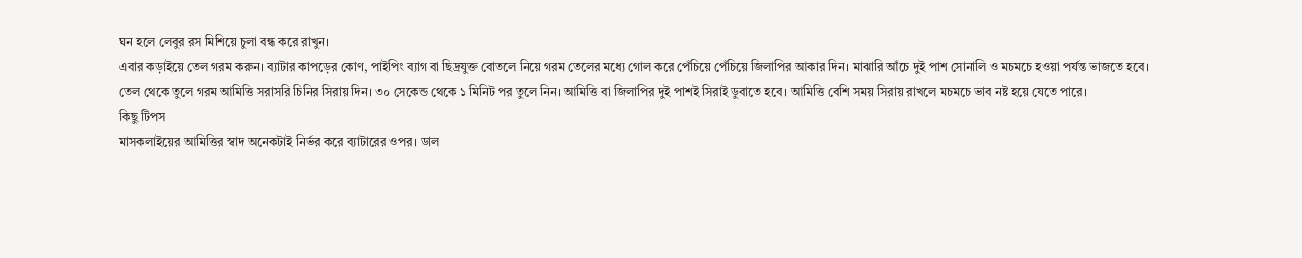ঘন হলে লেবুর রস মিশিয়ে চুলা বন্ধ করে রাখুন।
এবার কড়াইয়ে তেল গরম করুন। ব্যাটার কাপড়ের কোণ, পাইপিং ব্যাগ বা ছিদ্রযুক্ত বোতলে নিয়ে গরম তেলের মধ্যে গোল করে পেঁচিয়ে পেঁচিয়ে জিলাপির আকার দিন। মাঝারি আঁচে দুই পাশ সোনালি ও মচমচে হওয়া পর্যন্ত ভাজতে হবে।
তেল থেকে তুলে গরম আমিত্তি সরাসরি চিনির সিরায় দিন। ৩০ সেকেন্ড থেকে ১ মিনিট পর তুলে নিন। আমিত্তি বা জিলাপির দুই পাশই সিরাই ডুবাতে হবে। আমিত্তি বেশি সময় সিরায় রাখলে মচমচে ভাব নষ্ট হয়ে যেতে পারে।
কিছু টিপস
মাসকলাইয়ের আমিত্তির স্বাদ অনেকটাই নির্ভর করে ব্যাটারের ওপর। ডাল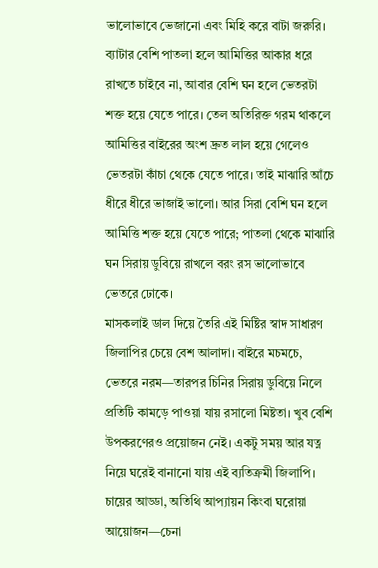ভালোভাবে ভেজানো এবং মিহি করে বাটা জরুরি। ব্যাটার বেশি পাতলা হলে আমিত্তির আকার ধরে রাখতে চাইবে না, আবার বেশি ঘন হলে ভেতরটা শক্ত হয়ে যেতে পারে। তেল অতিরিক্ত গরম থাকলে আমিত্তির বাইরের অংশ দ্রুত লাল হয়ে গেলেও ভেতরটা কাঁচা থেকে যেতে পারে। তাই মাঝারি আঁচে ধীরে ধীরে ভাজাই ভালো। আর সিরা বেশি ঘন হলে আমিত্তি শক্ত হয়ে যেতে পারে; পাতলা থেকে মাঝারি ঘন সিরায় ডুবিয়ে রাখলে বরং রস ভালোভাবে ভেতরে ঢোকে।
মাসকলাই ডাল দিয়ে তৈরি এই মিষ্টির স্বাদ সাধারণ জিলাপির চেয়ে বেশ আলাদা। বাইরে মচমচে, ভেতরে নরম—তারপর চিনির সিরায় ডুবিয়ে নিলে প্রতিটি কামড়ে পাওয়া যায় রসালো মিষ্টতা। খুব বেশি উপকরণেরও প্রয়োজন নেই। একটু সময় আর যত্ন নিয়ে ঘরেই বানানো যায় এই ব্যতিক্রমী জিলাপি। চায়ের আড্ডা, অতিথি আপ্যায়ন কিংবা ঘরোয়া আয়োজন—চেনা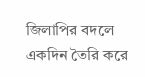জিলাপির বদলে একদিন তৈরি করে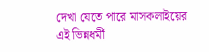দেখা যেতে পারে মাসকলাইয়ের এই ভিন্নধর্মী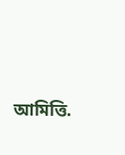আমিত্তি.